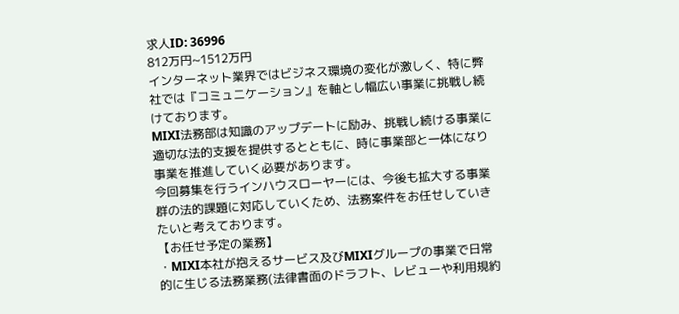求人ID: 36996
812万円~1512万円
インターネット業界ではビジネス環境の変化が激しく、特に弊社では『コミュニケーション』を軸とし幅広い事業に挑戦し続けております。
MIXI法務部は知識のアップデートに励み、挑戦し続ける事業に適切な法的支援を提供するとともに、時に事業部と一体になり事業を推進していく必要があります。
今回募集を行うインハウスローヤーには、今後も拡大する事業群の法的課題に対応していくため、法務案件をお任せしていきたいと考えております。
【お任せ予定の業務】
・MIXI本社が抱えるサービス及びMIXIグループの事業で日常的に生じる法務業務(法律書面のドラフト、レビューや利用規約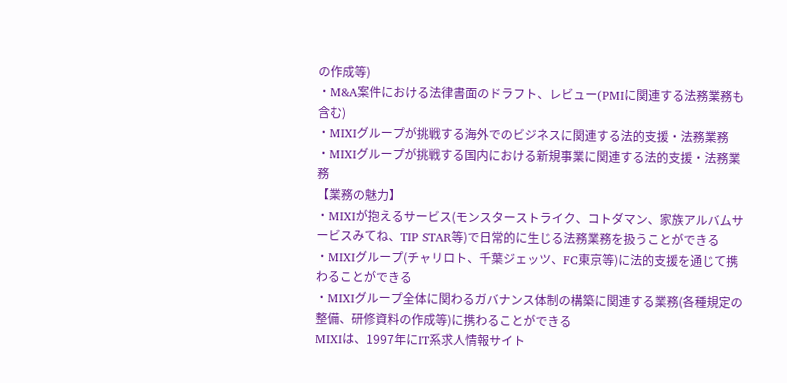の作成等)
・M&A案件における法律書面のドラフト、レビュー(PMIに関連する法務業務も含む)
・MIXIグループが挑戦する海外でのビジネスに関連する法的支援・法務業務
・MIXIグループが挑戦する国内における新規事業に関連する法的支援・法務業務
【業務の魅力】
・MIXIが抱えるサービス(モンスターストライク、コトダマン、家族アルバムサービスみてね、TIP STAR等)で日常的に生じる法務業務を扱うことができる
・MIXIグループ(チャリロト、千葉ジェッツ、FC東京等)に法的支援を通じて携わることができる
・MIXIグループ全体に関わるガバナンス体制の構築に関連する業務(各種規定の整備、研修資料の作成等)に携わることができる
MIXIは、1997年にIT系求人情報サイト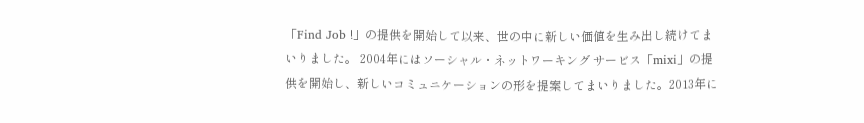「Find Job !」の提供を開始して以来、世の中に新しい価値を生み出し続けてまいりました。 2004年にはソーシャル・ネットワーキング サービス「mixi」の提供を開始し、新しいコミュニケーションの形を提案してまいりました。2013年に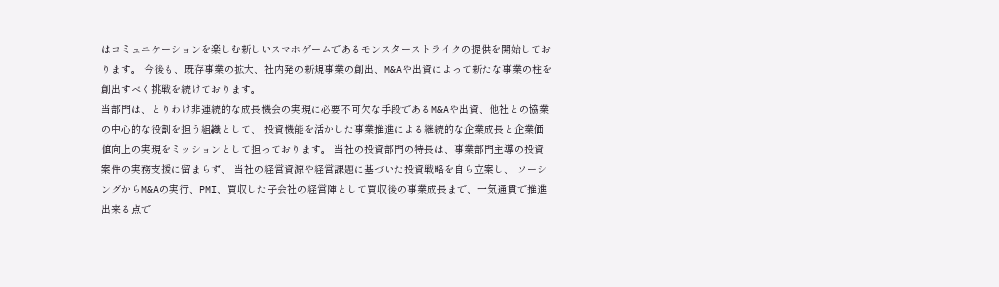はコミュニケーションを楽しむ新しいスマホゲームであるモンスターストライクの提供を開始しております。 今後も、既存事業の拡大、社内発の新規事業の創出、M&Aや出資によって新たな事業の柱を創出すべく挑戦を続けております。
当部門は、とりわけ非連続的な成長機会の実現に必要不可欠な手段であるM&Aや出資、他社との協業の中心的な役割を担う組織として、 投資機能を活かした事業推進による継続的な企業成長と企業価値向上の実現をミッションとして担っております。 当社の投資部門の特長は、事業部門主導の投資案件の実務支援に留まらず、 当社の経営資源や経営課題に基づいた投資戦略を自ら立案し、 ソーシングからM&Aの実行、PMI、買収した子会社の経営陣として買収後の事業成長まで、一気通貫で推進出来る点で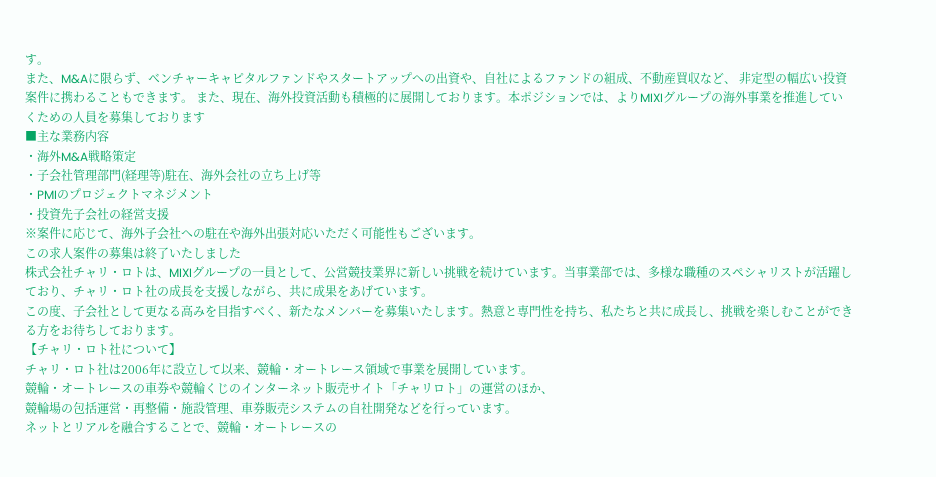す。
また、M&Aに限らず、ベンチャーキャピタルファンドやスタートアップへの出資や、自社によるファンドの組成、不動産買収など、 非定型の幅広い投資案件に携わることもできます。 また、現在、海外投資活動も積極的に展開しております。本ポジションでは、よりMIXIグループの海外事業を推進していくための人員を募集しております
■主な業務内容
・海外M&A戦略策定
・子会社管理部門(経理等)駐在、海外会社の立ち上げ等
・PMIのプロジェクトマネジメント
・投資先子会社の経営支援
※案件に応じて、海外子会社への駐在や海外出張対応いただく可能性もございます。
この求人案件の募集は終了いたしました
株式会社チャリ・ロトは、MIXIグループの一員として、公営競技業界に新しい挑戦を続けています。当事業部では、多様な職種のスペシャリストが活躍しており、チャリ・ロト社の成長を支援しながら、共に成果をあげています。
この度、子会社として更なる高みを目指すべく、新たなメンバーを募集いたします。熱意と専門性を持ち、私たちと共に成長し、挑戦を楽しむことができる方をお待ちしております。
【チャリ・ロト社について】
チャリ・ロト社は2006年に設立して以来、競輪・オートレース領域で事業を展開しています。
競輪・オートレースの車券や競輪くじのインターネット販売サイト「チャリロト」の運営のほか、
競輪場の包括運営・再整備・施設管理、車券販売システムの自社開発などを行っています。
ネットとリアルを融合することで、競輪・オートレースの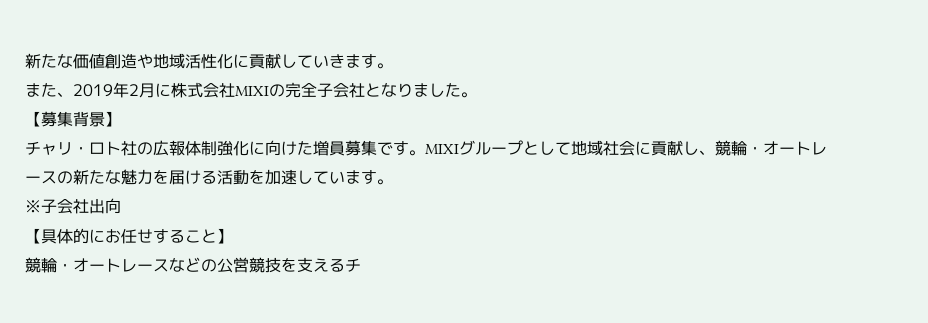新たな価値創造や地域活性化に貢献していきます。
また、2019年2月に株式会社MIXIの完全子会社となりました。
【募集背景】
チャリ・ロト社の広報体制強化に向けた増員募集です。MIXIグループとして地域社会に貢献し、競輪・オートレースの新たな魅力を届ける活動を加速しています。
※子会社出向
【具体的にお任せすること】
競輪・オートレースなどの公営競技を支えるチ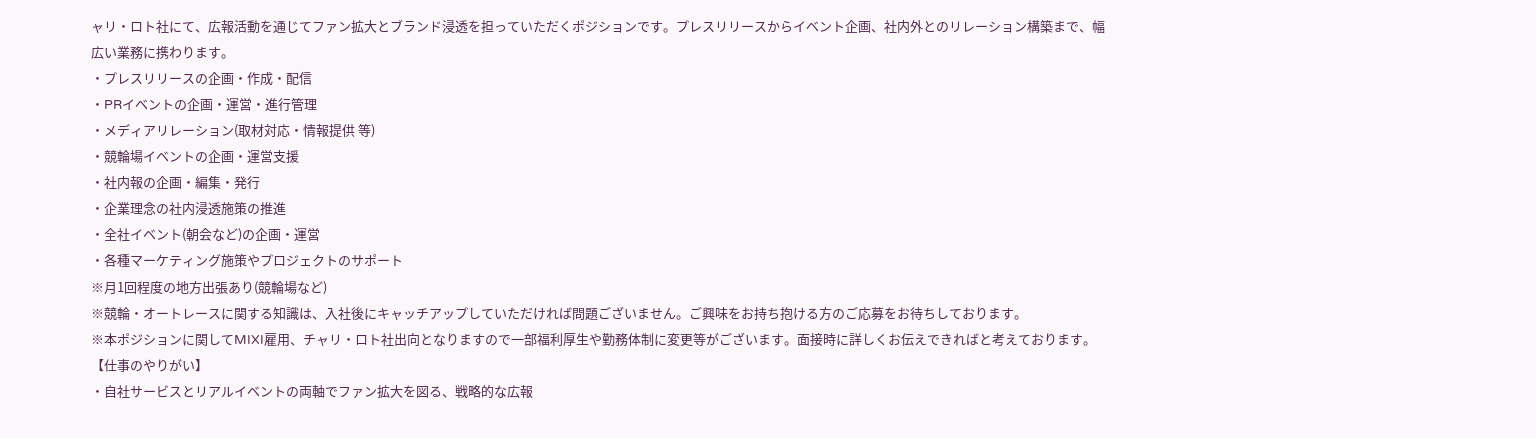ャリ・ロト社にて、広報活動を通じてファン拡大とブランド浸透を担っていただくポジションです。プレスリリースからイベント企画、社内外とのリレーション構築まで、幅広い業務に携わります。
・プレスリリースの企画・作成・配信
・PRイベントの企画・運営・進行管理
・メディアリレーション(取材対応・情報提供 等)
・競輪場イベントの企画・運営支援
・社内報の企画・編集・発行
・企業理念の社内浸透施策の推進
・全社イベント(朝会など)の企画・運営
・各種マーケティング施策やプロジェクトのサポート
※月1回程度の地方出張あり(競輪場など)
※競輪・オートレースに関する知識は、入社後にキャッチアップしていただければ問題ございません。ご興味をお持ち抱ける方のご応募をお待ちしております。
※本ポジションに関してMIXI雇用、チャリ・ロト社出向となりますので一部福利厚生や勤務体制に変更等がございます。面接時に詳しくお伝えできればと考えております。
【仕事のやりがい】
・自社サービスとリアルイベントの両軸でファン拡大を図る、戦略的な広報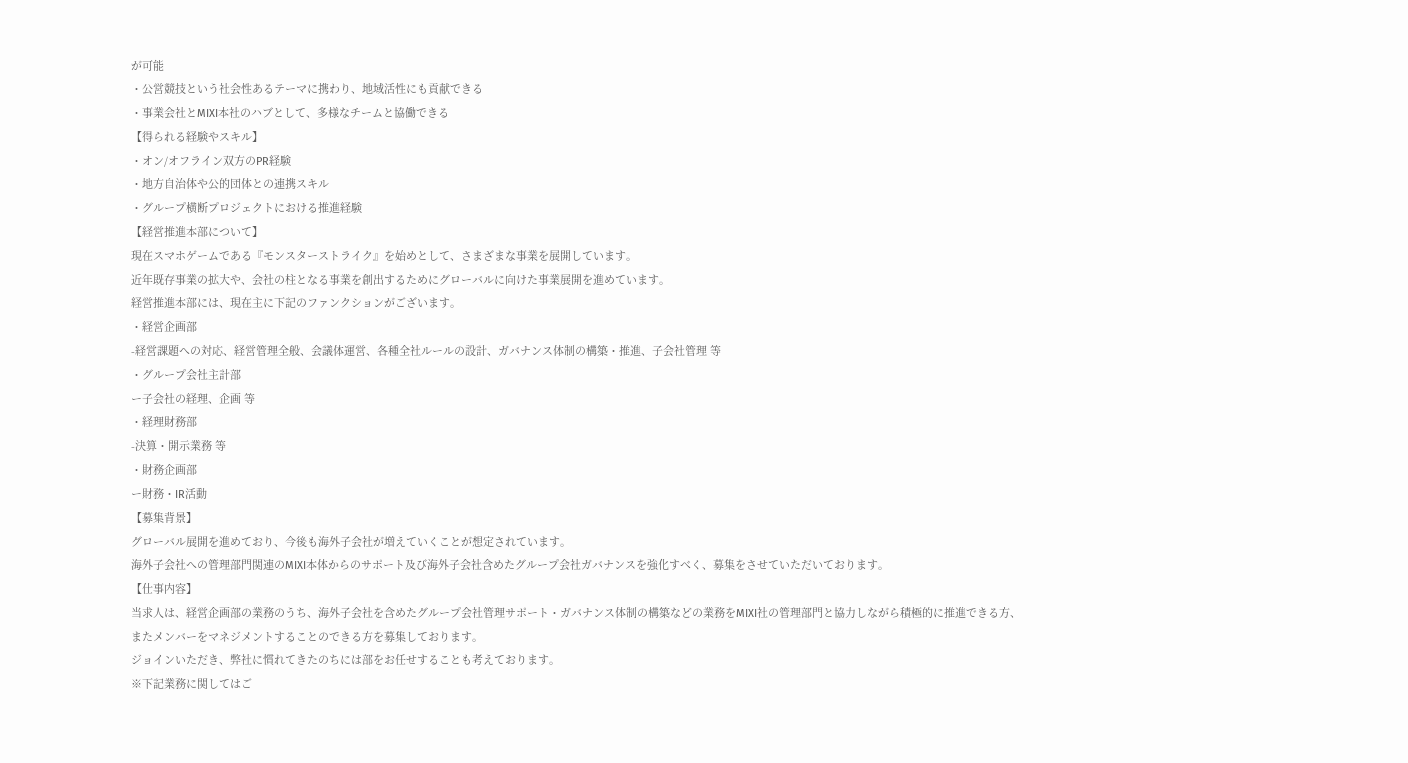が可能
・公営競技という社会性あるテーマに携わり、地域活性にも貢献できる
・事業会社とMIXI本社のハブとして、多様なチームと協働できる
【得られる経験やスキル】
・オン/オフライン双方のPR経験
・地方自治体や公的団体との連携スキル
・グループ横断プロジェクトにおける推進経験
【経営推進本部について】
現在スマホゲームである『モンスターストライク』を始めとして、さまざまな事業を展開しています。
近年既存事業の拡大や、会社の柱となる事業を創出するためにグローバルに向けた事業展開を進めています。
経営推進本部には、現在主に下記のファンクションがございます。
・経営企画部
-経営課題への対応、経営管理全般、会議体運営、各種全社ルールの設計、ガバナンス体制の構築・推進、子会社管理 等
・グループ会社主計部
ー子会社の経理、企画 等
・経理財務部
-決算・開示業務 等
・財務企画部
ー財務・IR活動
【募集背景】
グローバル展開を進めており、今後も海外子会社が増えていくことが想定されています。
海外子会社への管理部門関連のMIXI本体からのサポート及び海外子会社含めたグループ会社ガバナンスを強化すべく、募集をさせていただいております。
【仕事内容】
当求人は、経営企画部の業務のうち、海外子会社を含めたグループ会社管理サポート・ガバナンス体制の構築などの業務をMIXI社の管理部門と協力しながら積極的に推進できる方、またメンバーをマネジメントすることのできる方を募集しております。
ジョインいただき、弊社に慣れてきたのちには部をお任せすることも考えております。
※下記業務に関してはご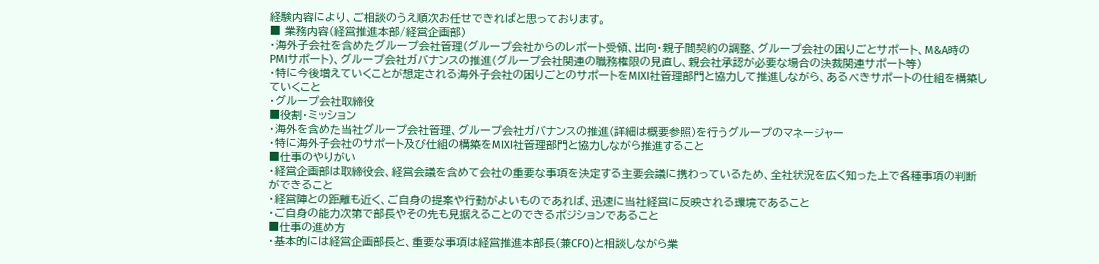経験内容により、ご相談のうえ順次お任せできればと思っております。
■ 業務内容(経営推進本部/経営企画部)
・海外子会社を含めたグループ会社管理(グループ会社からのレポート受領、出向・親子間契約の調整、グループ会社の困りごとサポート、M&A時のPMIサポート)、グループ会社ガバナンスの推進(グループ会社関連の職務権限の見直し、親会社承認が必要な場合の決裁関連サポート等)
・特に今後増えていくことが想定される海外子会社の困りごとのサポートをMIXI社管理部門と協力して推進しながら、あるべきサポートの仕組を構築していくこと
・グループ会社取締役
■役割・ミッション
・海外を含めた当社グループ会社管理、グループ会社ガバナンスの推進(詳細は概要参照)を行うグループのマネージャー
・特に海外子会社のサポート及び仕組の構築をMIXI社管理部門と協力しながら推進すること
■仕事のやりがい
・経営企画部は取締役会、経営会議を含めて会社の重要な事項を決定する主要会議に携わっているため、全社状況を広く知った上で各種事項の判断ができること
・経営陣との距離も近く、ご自身の提案や行動がよいものであれば、迅速に当社経営に反映される環境であること
・ご自身の能力次第で部長やその先も見据えることのできるポジションであること
■仕事の進め方
・基本的には経営企画部長と、重要な事項は経営推進本部長(兼CFO)と相談しながら業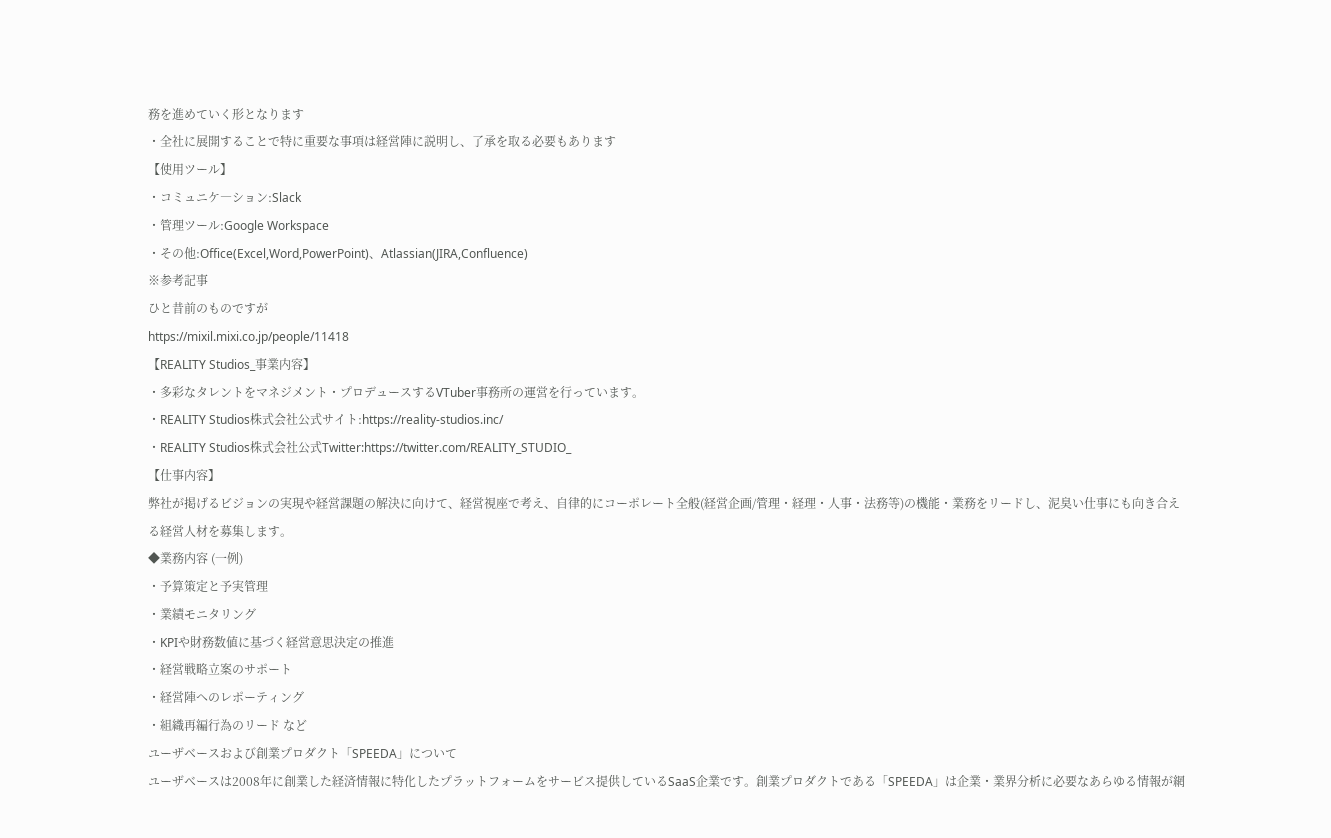務を進めていく形となります
・全社に展開することで特に重要な事項は経営陣に説明し、了承を取る必要もあります
【使用ツール】
・コミュニケ―ション:Slack
・管理ツール:Google Workspace
・その他:Office(Excel,Word,PowerPoint)、Atlassian(JIRA,Confluence)
※参考記事
ひと昔前のものですが
https://mixil.mixi.co.jp/people/11418
【REALITY Studios_事業内容】
・多彩なタレントをマネジメント・プロデュースするVTuber事務所の運営を行っています。
・REALITY Studios株式会社公式サイト:https://reality-studios.inc/
・REALITY Studios株式会社公式Twitter:https://twitter.com/REALITY_STUDIO_
【仕事内容】
弊社が掲げるビジョンの実現や経営課題の解決に向けて、経営視座で考え、自律的にコーポレート全般(経営企画/管理・経理・人事・法務等)の機能・業務をリードし、泥臭い仕事にも向き合える経営人材を募集します。
◆業務内容 (一例)
・予算策定と予実管理
・業績モニタリング
・KPIや財務数値に基づく経営意思決定の推進
・経営戦略立案のサポート
・経営陣へのレポーティング
・組織再編行為のリード など
ユーザベースおよび創業プロダクト「SPEEDA」について
ユーザベースは2008年に創業した経済情報に特化したプラットフォームをサービス提供しているSaaS企業です。創業プロダクトである「SPEEDA」は企業・業界分析に必要なあらゆる情報が網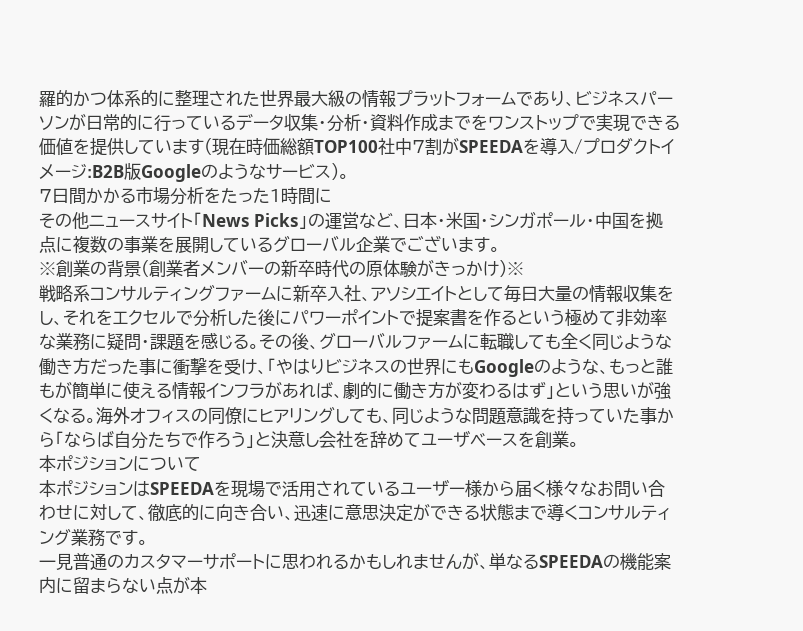羅的かつ体系的に整理された世界最大級の情報プラットフォームであり、ビジネスパーソンが日常的に行っているデータ収集・分析・資料作成までをワンストップで実現できる価値を提供しています(現在時価総額TOP100社中7割がSPEEDAを導入/プロダクトイメージ:B2B版Googleのようなサービス)。
7日間かかる市場分析をたった1時間に
その他ニュースサイト「News Picks」の運営など、日本・米国・シンガポール・中国を拠点に複数の事業を展開しているグローバル企業でございます。
※創業の背景(創業者メンバーの新卒時代の原体験がきっかけ)※
戦略系コンサルティングファームに新卒入社、アソシエイトとして毎日大量の情報収集をし、それをエクセルで分析した後にパワーポイントで提案書を作るという極めて非効率な業務に疑問・課題を感じる。その後、グローバルファームに転職しても全く同じような働き方だった事に衝撃を受け、「やはりビジネスの世界にもGoogleのような、もっと誰もが簡単に使える情報インフラがあれば、劇的に働き方が変わるはず」という思いが強くなる。海外オフィスの同僚にヒアリングしても、同じような問題意識を持っていた事から「ならば自分たちで作ろう」と決意し会社を辞めてユーザベースを創業。
本ポジションについて
本ポジションはSPEEDAを現場で活用されているユーザー様から届く様々なお問い合わせに対して、徹底的に向き合い、迅速に意思決定ができる状態まで導くコンサルティング業務です。
一見普通のカスタマーサポートに思われるかもしれませんが、単なるSPEEDAの機能案内に留まらない点が本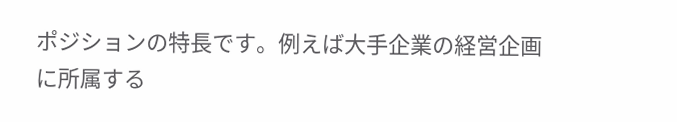ポジションの特長です。例えば大手企業の経営企画に所属する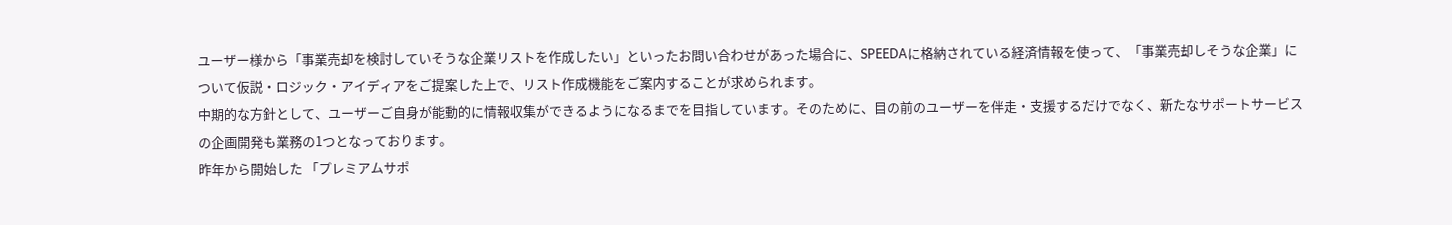ユーザー様から「事業売却を検討していそうな企業リストを作成したい」といったお問い合わせがあった場合に、SPEEDAに格納されている経済情報を使って、「事業売却しそうな企業」について仮説・ロジック・アイディアをご提案した上で、リスト作成機能をご案内することが求められます。
中期的な方針として、ユーザーご自身が能動的に情報収集ができるようになるまでを目指しています。そのために、目の前のユーザーを伴走・支援するだけでなく、新たなサポートサービスの企画開発も業務の1つとなっております。
昨年から開始した 「プレミアムサポ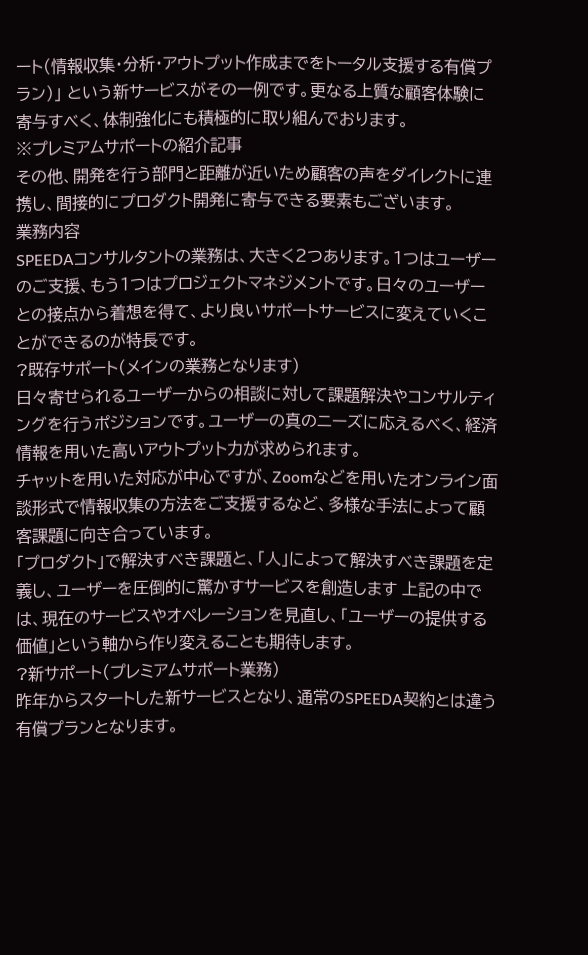ート(情報収集・分析・アウトプット作成までをトータル支援する有償プラン)」 という新サービスがその一例です。更なる上質な顧客体験に寄与すべく、体制強化にも積極的に取り組んでおります。
※プレミアムサポートの紹介記事
その他、開発を行う部門と距離が近いため顧客の声をダイレクトに連携し、間接的にプロダクト開発に寄与できる要素もございます。
業務内容
SPEEDAコンサルタントの業務は、大きく2つあります。1つはユーザーのご支援、もう1つはプロジェクトマネジメントです。日々のユーザーとの接点から着想を得て、より良いサポートサービスに変えていくことができるのが特長です。
?既存サポート(メインの業務となります)
日々寄せられるユーザーからの相談に対して課題解決やコンサルティングを行うポジションです。ユーザーの真のニーズに応えるべく、経済情報を用いた高いアウトプット力が求められます。
チャットを用いた対応が中心ですが、Zoomなどを用いたオンライン面談形式で情報収集の方法をご支援するなど、多様な手法によって顧客課題に向き合っています。
「プロダクト」で解決すべき課題と、「人」によって解決すべき課題を定義し、ユーザーを圧倒的に驚かすサービスを創造します 上記の中では、現在のサービスやオペレーションを見直し、「ユーザーの提供する価値」という軸から作り変えることも期待します。
?新サポート(プレミアムサポート業務)
昨年からスタートした新サービスとなり、通常のSPEEDA契約とは違う有償プランとなります。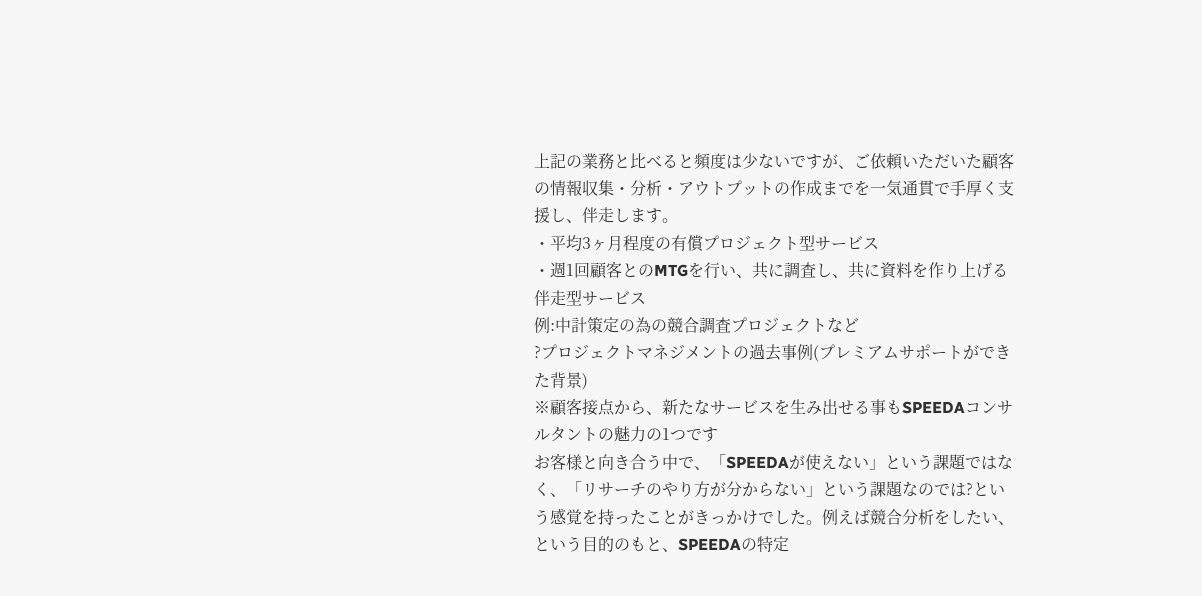上記の業務と比べると頻度は少ないですが、ご依頼いただいた顧客の情報収集・分析・アウトプットの作成までを一気通貫で手厚く支援し、伴走します。
・平均3ヶ月程度の有償プロジェクト型サービス
・週1回顧客とのMTGを行い、共に調査し、共に資料を作り上げる伴走型サービス
例:中計策定の為の競合調査プロジェクトなど
?プロジェクトマネジメントの過去事例(プレミアムサポートができた背景)
※顧客接点から、新たなサービスを生み出せる事もSPEEDAコンサルタントの魅力の1つです
お客様と向き合う中で、「SPEEDAが使えない」という課題ではなく、「リサーチのやり方が分からない」という課題なのでは?という感覚を持ったことがきっかけでした。例えば競合分析をしたい、という目的のもと、SPEEDAの特定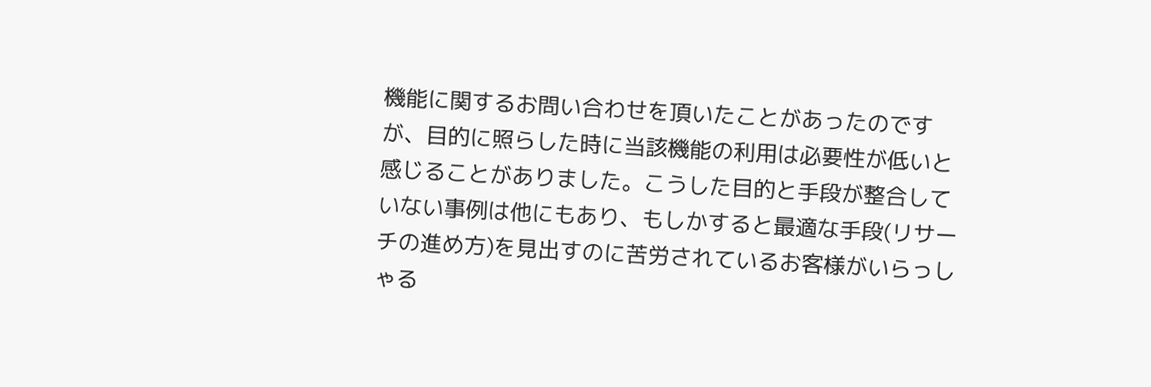機能に関するお問い合わせを頂いたことがあったのですが、目的に照らした時に当該機能の利用は必要性が低いと感じることがありました。こうした目的と手段が整合していない事例は他にもあり、もしかすると最適な手段(リサーチの進め方)を見出すのに苦労されているお客様がいらっしゃる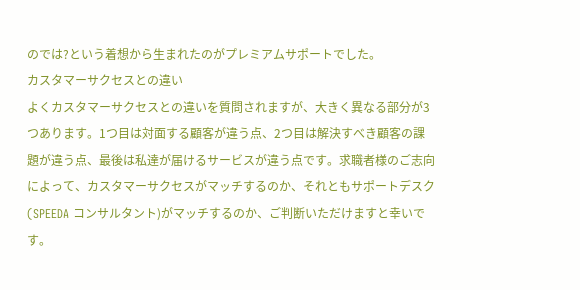のでは?という着想から生まれたのがプレミアムサポートでした。
カスタマーサクセスとの違い
よくカスタマーサクセスとの違いを質問されますが、大きく異なる部分が3つあります。1つ目は対面する顧客が違う点、2つ目は解決すべき顧客の課題が違う点、最後は私達が届けるサービスが違う点です。求職者様のご志向によって、カスタマーサクセスがマッチするのか、それともサポートデスク(SPEEDA コンサルタント)がマッチするのか、ご判断いただけますと幸いです。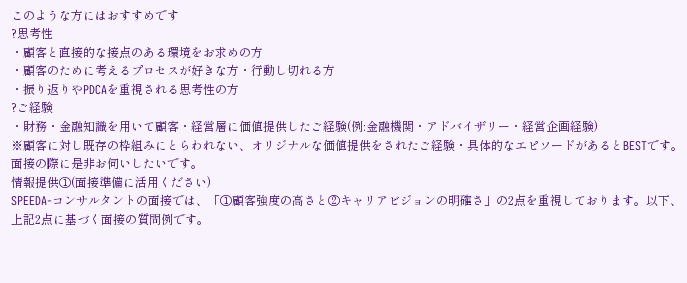このような方にはおすすめです
?思考性
・顧客と直接的な接点のある環境をお求めの方
・顧客のために考えるプロセスが好きな方・行動し切れる方
・振り返りやPDCAを重視される思考性の方
?ご経験
・財務・金融知識を用いて顧客・経営層に価値提供したご経験(例:金融機関・アドバイザリー・経営企画経験)
※顧客に対し既存の枠組みにとらわれない、オリジナルな価値提供をされたご経験・具体的なエピソードがあるとBESTです。面接の際に是非お伺いしたいです。
情報提供①(面接準備に活用ください)
SPEEDA-コンサルタントの面接では、「①顧客強度の高さと②キャリアビジョンの明確さ」の2点を重視しております。以下、上記2点に基づく面接の質問例です。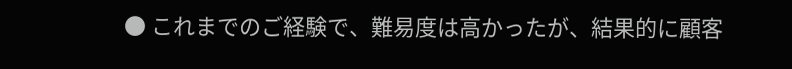● これまでのご経験で、難易度は高かったが、結果的に顧客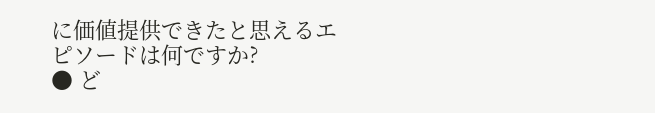に価値提供できたと思えるエピソードは何ですか?
● ど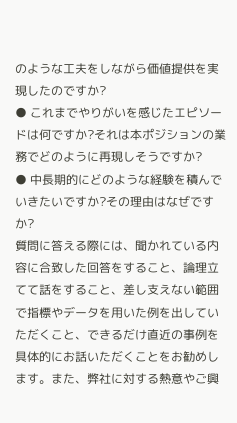のような工夫をしながら価値提供を実現したのですか?
● これまでやりがいを感じたエピソードは何ですか?それは本ポジションの業務でどのように再現しそうですか?
● 中長期的にどのような経験を積んでいきたいですか?その理由はなぜですか?
質問に答える際には、聞かれている内容に合致した回答をすること、論理立てて話をすること、差し支えない範囲で指標やデータを用いた例を出していただくこと、できるだけ直近の事例を具体的にお話いただくことをお勧めします。また、弊社に対する熱意やご興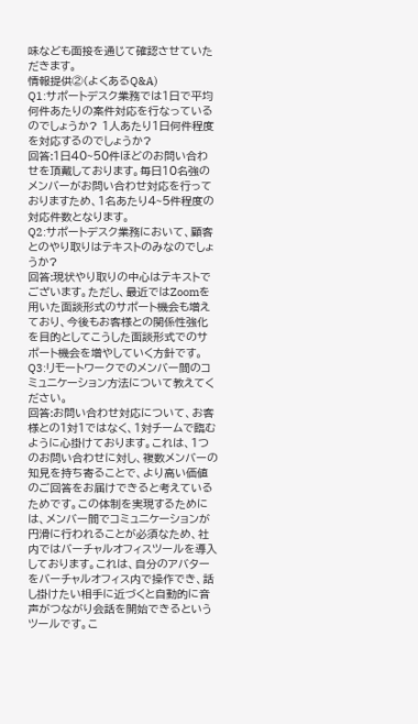味なども面接を通じて確認させていただきます。
情報提供②(よくあるQ&A)
Q1:サポートデスク業務では1日で平均何件あたりの案件対応を行なっているのでしょうか? 1人あたり1日何件程度を対応するのでしょうか?
回答:1日40~50件ほどのお問い合わせを頂戴しております。毎日10名強のメンバーがお問い合わせ対応を行っておりますため、1名あたり4~5件程度の対応件数となります。
Q2:サポートデスク業務において、顧客とのやり取りはテキストのみなのでしょうか?
回答:現状やり取りの中心はテキストでございます。ただし、最近ではZoomを用いた面談形式のサポート機会も増えており、今後もお客様との関係性強化を目的としてこうした面談形式でのサポート機会を増やしていく方針です。
Q3:リモートワークでのメンバー間のコミュニケーション方法について教えてください。
回答:お問い合わせ対応について、お客様との1対1ではなく、1対チームで臨むように心掛けております。これは、1つのお問い合わせに対し、複数メンバーの知見を持ち寄ることで、より高い価値のご回答をお届けできると考えているためです。この体制を実現するためには、メンバー間でコミュニケーションが円滑に行われることが必須なため、社内ではバーチャルオフィスツールを導入しております。これは、自分のアバターをバーチャルオフィス内で操作でき、話し掛けたい相手に近づくと自動的に音声がつながり会話を開始できるというツールです。こ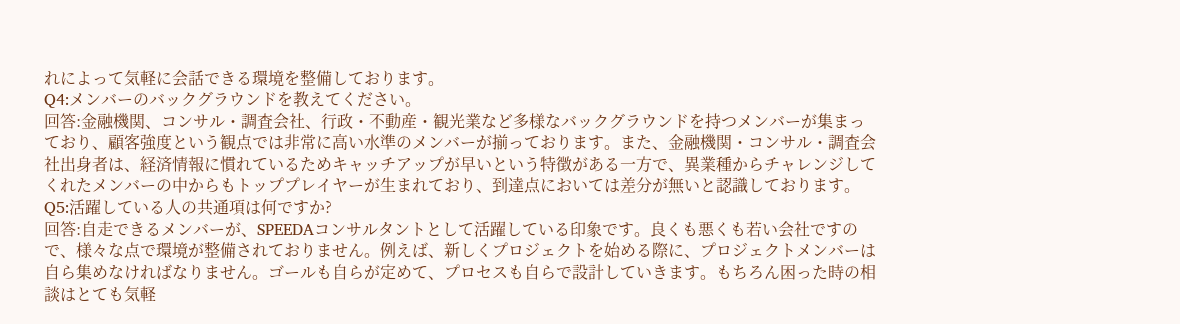れによって気軽に会話できる環境を整備しております。
Q4:メンバーのバックグラウンドを教えてください。
回答:金融機関、コンサル・調査会社、行政・不動産・観光業など多様なバックグラウンドを持つメンバーが集まっており、顧客強度という観点では非常に高い水準のメンバーが揃っております。また、金融機関・コンサル・調査会社出身者は、経済情報に慣れているためキャッチアップが早いという特徴がある一方で、異業種からチャレンジしてくれたメンバーの中からもトッププレイヤーが生まれており、到達点においては差分が無いと認識しております。
Q5:活躍している人の共通項は何ですか?
回答:自走できるメンバーが、SPEEDAコンサルタントとして活躍している印象です。良くも悪くも若い会社ですので、様々な点で環境が整備されておりません。例えば、新しくプロジェクトを始める際に、プロジェクトメンバーは自ら集めなければなりません。ゴールも自らが定めて、プロセスも自らで設計していきます。もちろん困った時の相談はとても気軽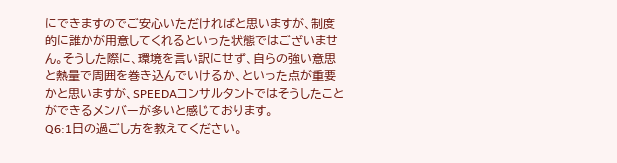にできますのでご安心いただければと思いますが、制度的に誰かが用意してくれるといった状態ではございません。そうした際に、環境を言い訳にせず、自らの強い意思と熱量で周囲を巻き込んでいけるか、といった点が重要かと思いますが、SPEEDAコンサルタントではそうしたことができるメンバーが多いと感じております。
Q6:1日の過ごし方を教えてください。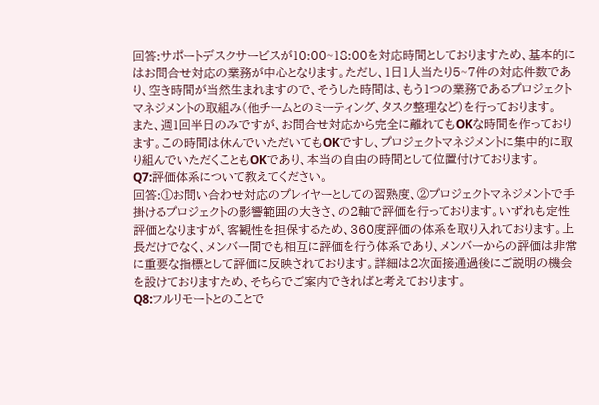回答:サポートデスクサービスが10:00~18:00を対応時間としておりますため、基本的にはお問合せ対応の業務が中心となります。ただし、1日1人当たり5~7件の対応件数であり、空き時間が当然生まれますので、そうした時間は、もう1つの業務であるプロジェクトマネジメントの取組み(他チームとのミーティング、タスク整理など)を行っております。
また、週1回半日のみですが、お問合せ対応から完全に離れてもOKな時間を作っております。この時間は休んでいただいてもOKですし、プロジェクトマネジメントに集中的に取り組んでいただくこともOKであり、本当の自由の時間として位置付けております。
Q7:評価体系について教えてください。
回答:①お問い合わせ対応のプレイヤーとしての習熟度、②プロジェクトマネジメントで手掛けるプロジェクトの影響範囲の大きさ、の2軸で評価を行っております。いずれも定性評価となりますが、客観性を担保するため、360度評価の体系を取り入れております。上長だけでなく、メンバー間でも相互に評価を行う体系であり、メンバーからの評価は非常に重要な指標として評価に反映されております。詳細は2次面接通過後にご説明の機会を設けておりますため、そちらでご案内できればと考えております。
Q8:フルリモートとのことで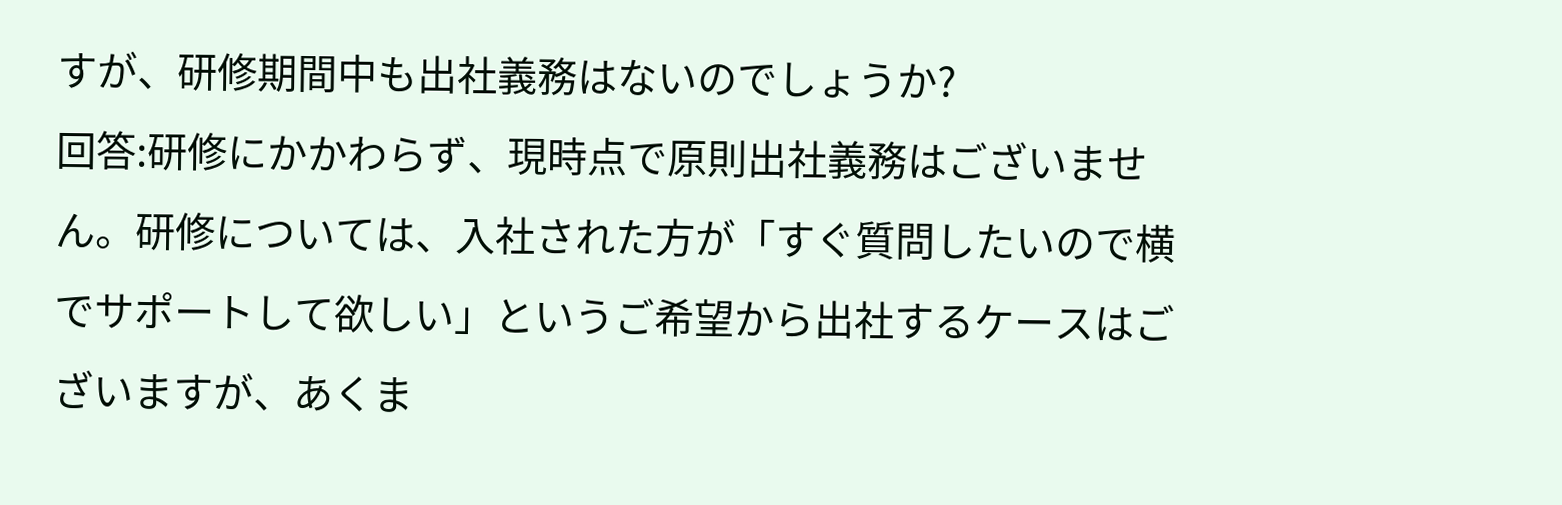すが、研修期間中も出社義務はないのでしょうか?
回答:研修にかかわらず、現時点で原則出社義務はございません。研修については、入社された方が「すぐ質問したいので横でサポートして欲しい」というご希望から出社するケースはございますが、あくま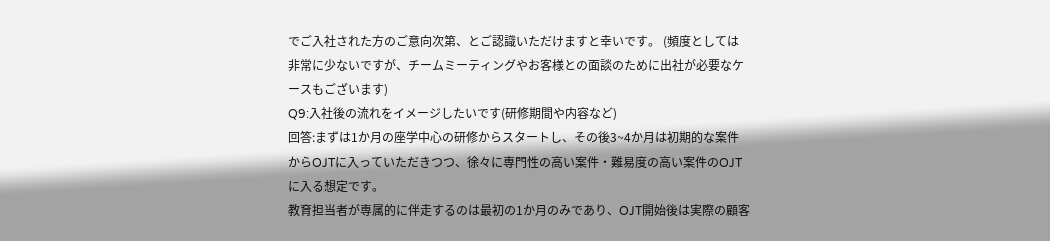でご入社された方のご意向次第、とご認識いただけますと幸いです。 (頻度としては非常に少ないですが、チームミーティングやお客様との面談のために出社が必要なケースもございます)
Q9:入社後の流れをイメージしたいです(研修期間や内容など)
回答:まずは1か月の座学中心の研修からスタートし、その後3~4か月は初期的な案件からOJTに入っていただきつつ、徐々に専門性の高い案件・難易度の高い案件のOJTに入る想定です。
教育担当者が専属的に伴走するのは最初の1か月のみであり、OJT開始後は実際の顧客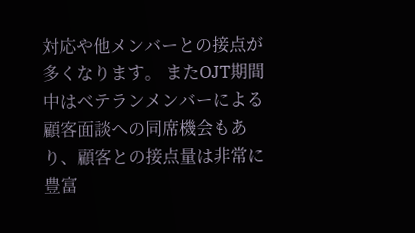対応や他メンバーとの接点が多くなります。 またOJT期間中はベテランメンバーによる顧客面談への同席機会もあり、顧客との接点量は非常に豊富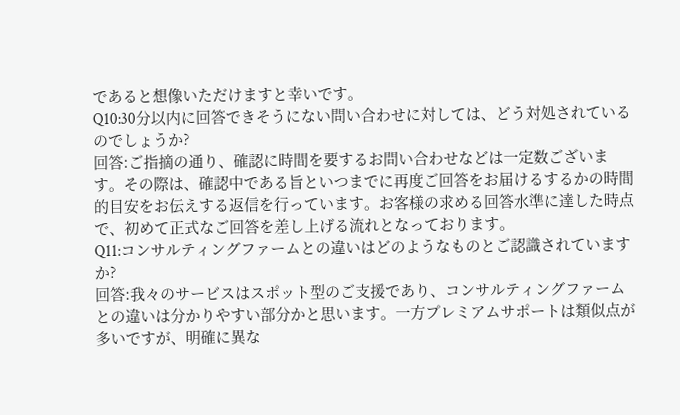であると想像いただけますと幸いです。
Q10:30分以内に回答できそうにない問い合わせに対しては、どう対処されているのでしょうか?
回答:ご指摘の通り、確認に時間を要するお問い合わせなどは一定数ございます。その際は、確認中である旨といつまでに再度ご回答をお届けるするかの時間的目安をお伝えする返信を行っています。お客様の求める回答水準に達した時点で、初めて正式なご回答を差し上げる流れとなっております。
Q11:コンサルティングファームとの違いはどのようなものとご認識されていますか?
回答:我々のサービスはスポット型のご支援であり、コンサルティングファームとの違いは分かりやすい部分かと思います。一方プレミアムサポートは類似点が多いですが、明確に異な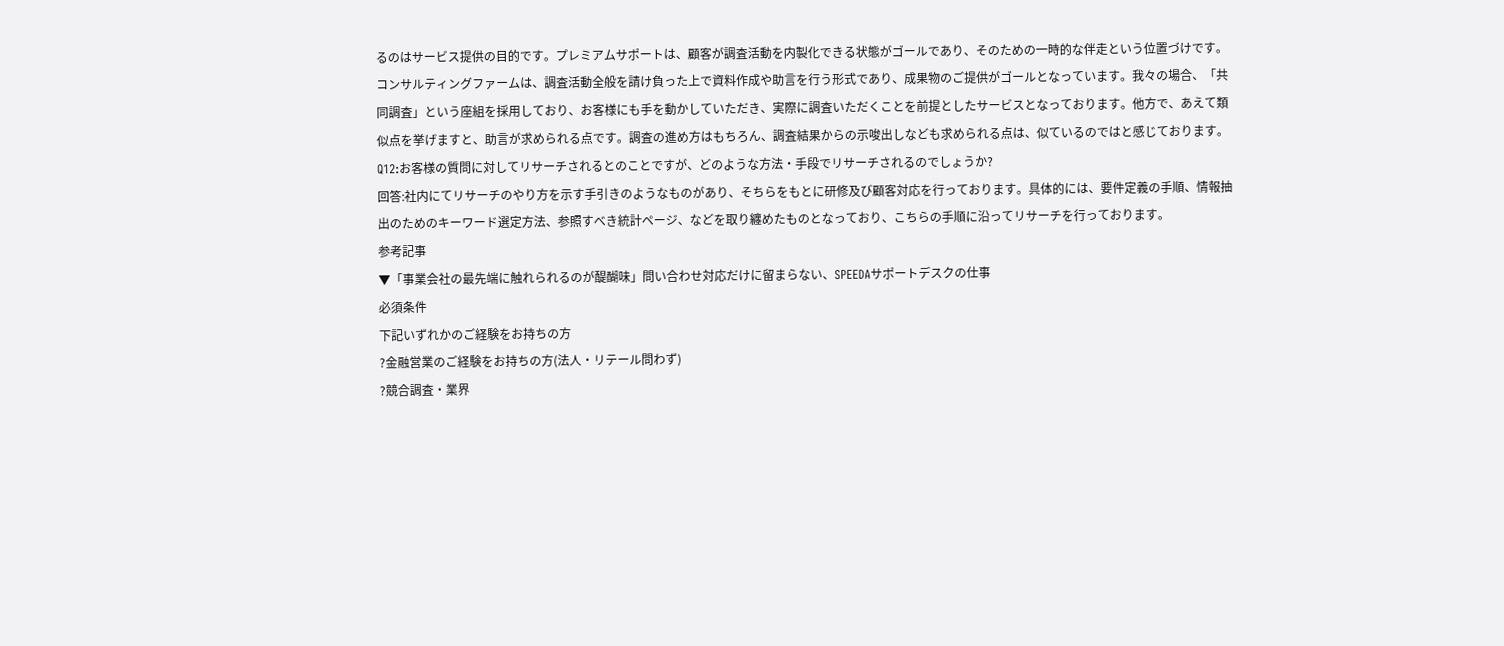るのはサービス提供の目的です。プレミアムサポートは、顧客が調査活動を内製化できる状態がゴールであり、そのための一時的な伴走という位置づけです。コンサルティングファームは、調査活動全般を請け負った上で資料作成や助言を行う形式であり、成果物のご提供がゴールとなっています。我々の場合、「共同調査」という座組を採用しており、お客様にも手を動かしていただき、実際に調査いただくことを前提としたサービスとなっております。他方で、あえて類似点を挙げますと、助言が求められる点です。調査の進め方はもちろん、調査結果からの示唆出しなども求められる点は、似ているのではと感じております。
Q12:お客様の質問に対してリサーチされるとのことですが、どのような方法・手段でリサーチされるのでしょうか?
回答:社内にてリサーチのやり方を示す手引きのようなものがあり、そちらをもとに研修及び顧客対応を行っております。具体的には、要件定義の手順、情報抽出のためのキーワード選定方法、参照すべき統計ページ、などを取り纏めたものとなっており、こちらの手順に沿ってリサーチを行っております。
参考記事
▼「事業会社の最先端に触れられるのが醍醐味」問い合わせ対応だけに留まらない、SPEEDAサポートデスクの仕事
必須条件
下記いずれかのご経験をお持ちの方
?金融営業のご経験をお持ちの方(法人・リテール問わず)
?競合調査・業界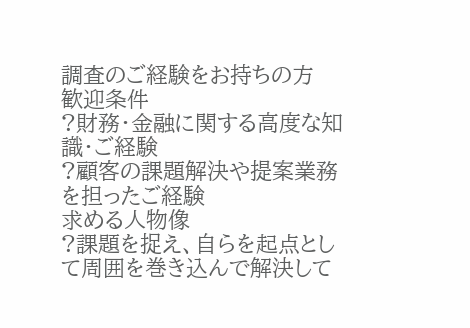調査のご経験をお持ちの方
歓迎条件
?財務・金融に関する高度な知識・ご経験
?顧客の課題解決や提案業務を担ったご経験
求める人物像
?課題を捉え、自らを起点として周囲を巻き込んで解決して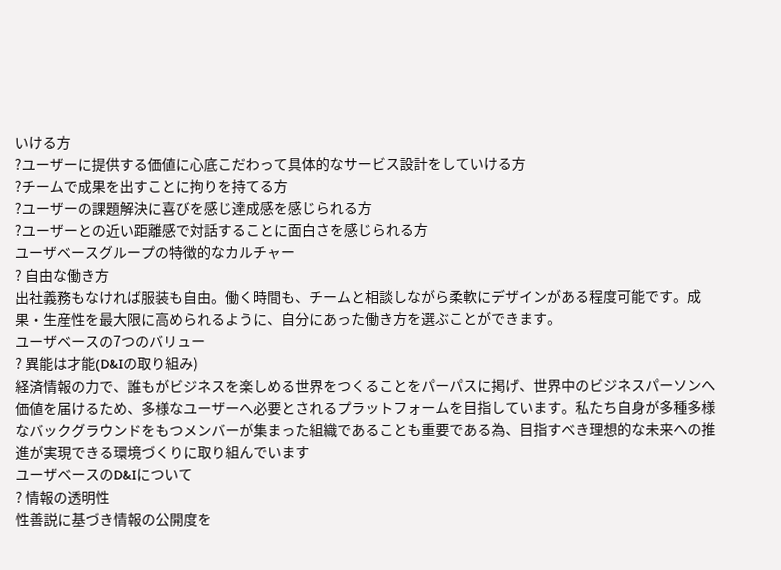いける方
?ユーザーに提供する価値に心底こだわって具体的なサービス設計をしていける方
?チームで成果を出すことに拘りを持てる方
?ユーザーの課題解決に喜びを感じ達成感を感じられる方
?ユーザーとの近い距離感で対話することに面白さを感じられる方
ユーザベースグループの特徴的なカルチャー
? 自由な働き方
出社義務もなければ服装も自由。働く時間も、チームと相談しながら柔軟にデザインがある程度可能です。成果・生産性を最大限に高められるように、自分にあった働き方を選ぶことができます。
ユーザベースの7つのバリュー
? 異能は才能(D&Iの取り組み)
経済情報の力で、誰もがビジネスを楽しめる世界をつくることをパーパスに掲げ、世界中のビジネスパーソンへ価値を届けるため、多様なユーザーへ必要とされるプラットフォームを目指しています。私たち自身が多種多様なバックグラウンドをもつメンバーが集まった組織であることも重要である為、目指すべき理想的な未来への推進が実現できる環境づくりに取り組んでいます
ユーザベースのD&Iについて
? 情報の透明性
性善説に基づき情報の公開度を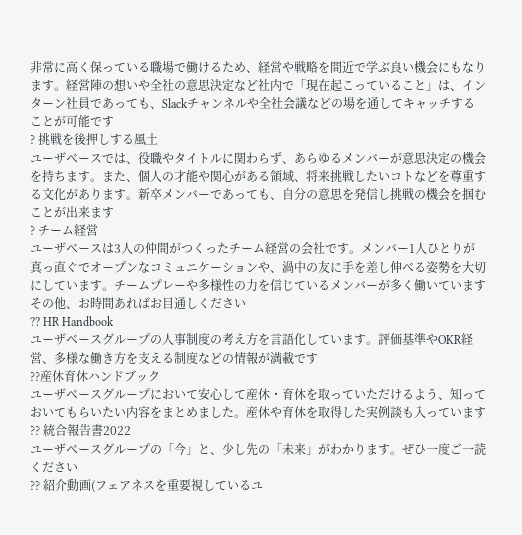非常に高く保っている職場で働けるため、経営や戦略を間近で学ぶ良い機会にもなります。経営陣の想いや全社の意思決定など社内で「現在起こっていること」は、インターン社員であっても、Slackチャンネルや全社会議などの場を通してキャッチすることが可能です
? 挑戦を後押しする風土
ユーザベースでは、役職やタイトルに関わらず、あらゆるメンバーが意思決定の機会を持ちます。また、個人の才能や関心がある領域、将来挑戦したいコトなどを尊重する文化があります。新卒メンバーであっても、自分の意思を発信し挑戦の機会を掴むことが出来ます
? チーム経営
ユーザベースは3人の仲間がつくったチーム経営の会社です。メンバー1人ひとりが真っ直ぐでオープンなコミュニケーションや、渦中の友に手を差し伸べる姿勢を大切にしています。チームプレーや多様性の力を信じているメンバーが多く働いています
その他、お時間あればお目通しください
?? HR Handbook
ユーザベースグループの人事制度の考え方を言語化しています。評価基準やOKR経営、多様な働き方を支える制度などの情報が満載です
??産休育休ハンドブック
ユーザベースグループにおいて安心して産休・育休を取っていただけるよう、知っておいてもらいたい内容をまとめました。産休や育休を取得した実例談も入っています
?? 統合報告書2022
ユーザベースグループの「今」と、少し先の「未来」がわかります。ぜひ一度ご一読ください
?? 紹介動画(フェアネスを重要視しているユ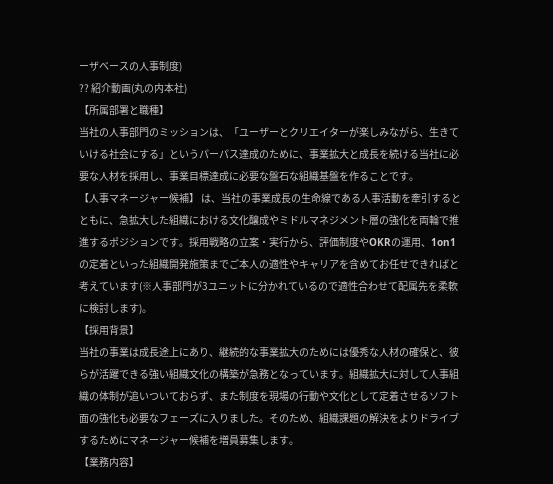ーザベースの人事制度)
?? 紹介動画(丸の内本社)
【所属部署と職種】
当社の人事部門のミッションは、「ユーザーとクリエイターが楽しみながら、生きていける社会にする」というパーパス達成のために、事業拡大と成長を続ける当社に必要な人材を採用し、事業目標達成に必要な盤石な組織基盤を作ることです。
【人事マネージャー候補】 は、当社の事業成長の生命線である人事活動を牽引するとともに、急拡大した組織における文化醸成やミドルマネジメント層の強化を両輪で推進するポジションです。採用戦略の立案・実行から、評価制度やOKRの運用、1on1の定着といった組織開発施策までご本人の適性やキャリアを含めてお任せできればと考えています(※人事部門が3ユニットに分かれているので適性合わせて配属先を柔軟に検討します)。
【採用背景】
当社の事業は成長途上にあり、継続的な事業拡大のためには優秀な人材の確保と、彼らが活躍できる強い組織文化の構築が急務となっています。組織拡大に対して人事組織の体制が追いついておらず、また制度を現場の行動や文化として定着させるソフト面の強化も必要なフェーズに入りました。そのため、組織課題の解決をよりドライブするためにマネージャー候補を増員募集します。
【業務内容】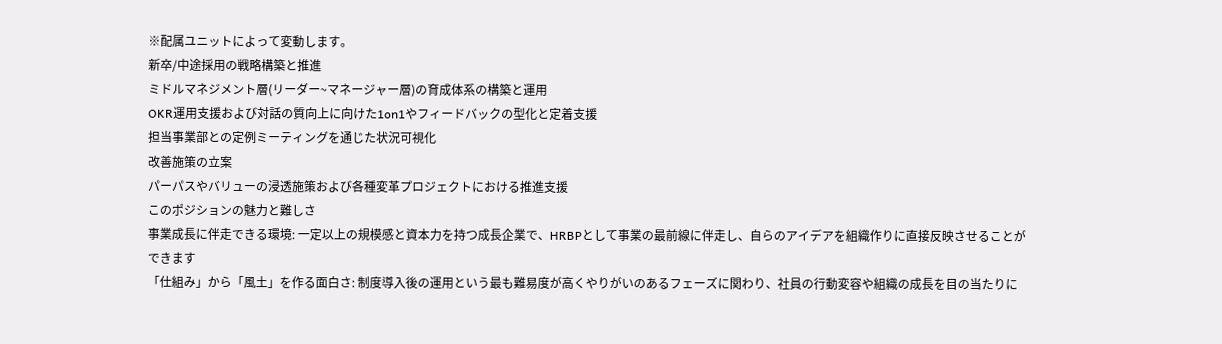※配属ユニットによって変動します。
新卒/中途採用の戦略構築と推進
ミドルマネジメント層(リーダー~マネージャー層)の育成体系の構築と運用
OKR運用支援および対話の質向上に向けた1on1やフィードバックの型化と定着支援
担当事業部との定例ミーティングを通じた状況可視化
改善施策の立案
パーパスやバリューの浸透施策および各種変革プロジェクトにおける推進支援
このポジションの魅力と難しさ
事業成長に伴走できる環境: 一定以上の規模感と資本力を持つ成長企業で、HRBPとして事業の最前線に伴走し、自らのアイデアを組織作りに直接反映させることができます
「仕組み」から「風土」を作る面白さ: 制度導入後の運用という最も難易度が高くやりがいのあるフェーズに関わり、社員の行動変容や組織の成長を目の当たりに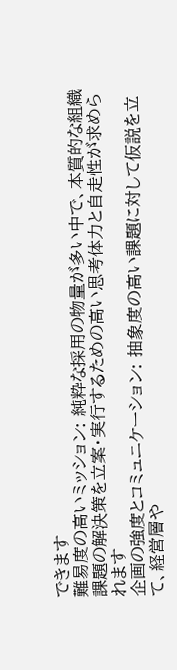できます
難易度の高いミッション: 純粋な採用の物量が多い中で、本質的な組織課題の解決策を立案・実行するための高い思考体力と自走性が求められます
企画の強度とコミュニケーション: 抽象度の高い課題に対して仮説を立て、経営層や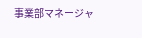事業部マネージャ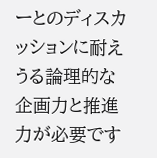ーとのディスカッションに耐えうる論理的な企画力と推進力が必要です